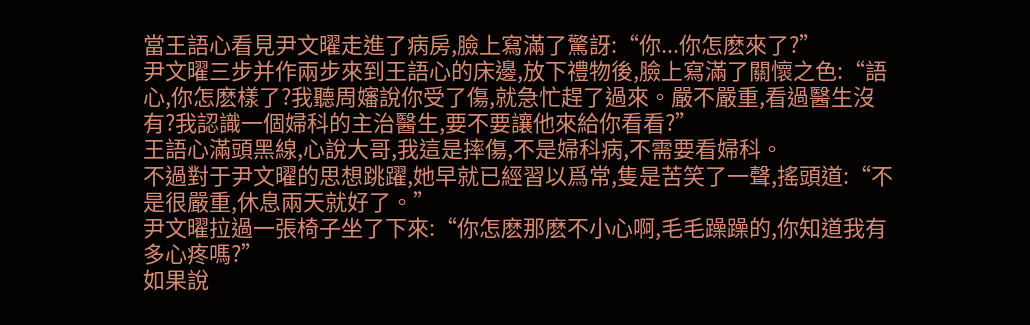當王語心看見尹文曜走進了病房,臉上寫滿了驚訝:“你...你怎麽來了?”
尹文曜三步并作兩步來到王語心的床邊,放下禮物後,臉上寫滿了關懷之色:“語心,你怎麽樣了?我聽周嬸說你受了傷,就急忙趕了過來。嚴不嚴重,看過醫生沒有?我認識一個婦科的主治醫生,要不要讓他來給你看看?”
王語心滿頭黑線,心說大哥,我這是摔傷,不是婦科病,不需要看婦科。
不過對于尹文曜的思想跳躍,她早就已經習以爲常,隻是苦笑了一聲,搖頭道:“不是很嚴重,休息兩天就好了。”
尹文曜拉過一張椅子坐了下來:“你怎麽那麽不小心啊,毛毛躁躁的,你知道我有多心疼嗎?”
如果說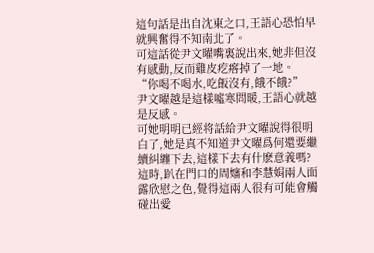這句話是出自沈東之口,王語心恐怕早就興奮得不知南北了。
可這話從尹文曜嘴裏說出來,她非但沒有感動,反而雞皮疙瘩掉了一地。
“你喝不喝水,吃飯沒有,餓不餓?”
尹文曜越是這樣噓寒問暖,王語心就越是反感。
可她明明已經将話給尹文曜說得很明白了,她是真不知道尹文曜爲何還要繼續糾纏下去,這樣下去有什麽意義嗎?
這時,趴在門口的周嬸和李慧娟兩人面露欣慰之色,覺得這兩人很有可能會觸碰出愛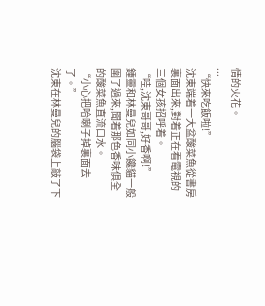情的火花。
...
“快來吃飯啦!”
沈東端着一大盆酸菜魚從書房裏面出來,對着正在看電視的三個女孩招呼着。
“哇,沈東哥哥,好香啊!”
鍾靈和林曼兒如同小饞貓一般圍了過來,聞着那色香味俱全的酸菜魚直流口水。
“小心把哈喇子掉裏面去了。”
沈東在林曼兒的腦袋上敲了下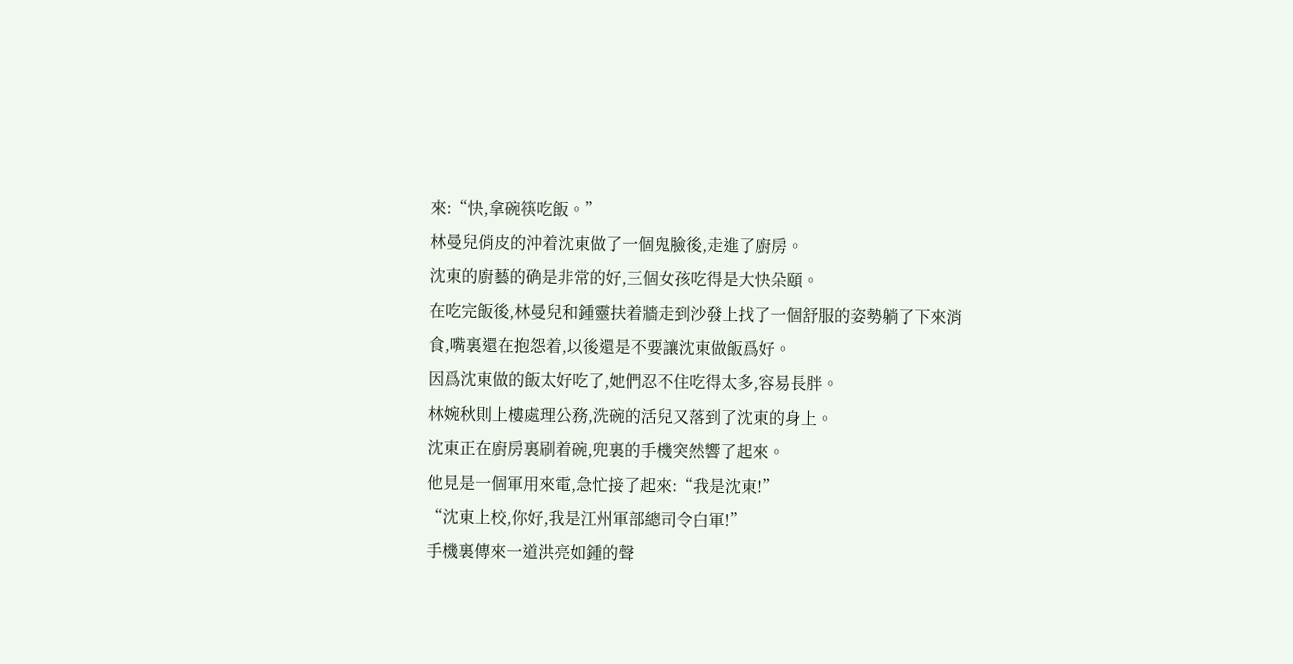來:“快,拿碗筷吃飯。”
林曼兒俏皮的沖着沈東做了一個鬼臉後,走進了廚房。
沈東的廚藝的确是非常的好,三個女孩吃得是大快朵頤。
在吃完飯後,林曼兒和鍾靈扶着牆走到沙發上找了一個舒服的姿勢躺了下來消食,嘴裏還在抱怨着,以後還是不要讓沈東做飯爲好。
因爲沈東做的飯太好吃了,她們忍不住吃得太多,容易長胖。
林婉秋則上樓處理公務,洗碗的活兒又落到了沈東的身上。
沈東正在廚房裏刷着碗,兜裏的手機突然響了起來。
他見是一個軍用來電,急忙接了起來:“我是沈東!”
“沈東上校,你好,我是江州軍部總司令白軍!”
手機裏傳來一道洪亮如鍾的聲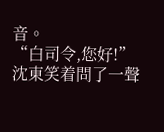音。
“白司令,您好!”
沈東笑着問了一聲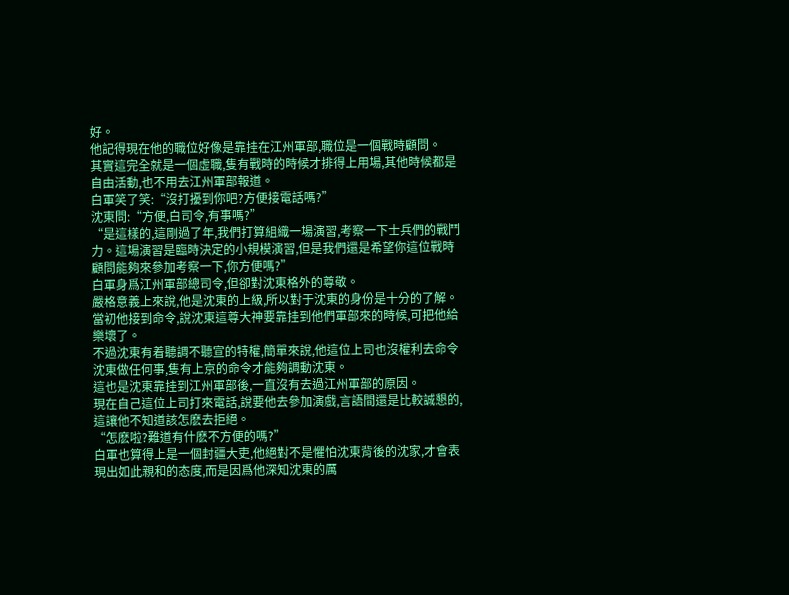好。
他記得現在他的職位好像是靠挂在江州軍部,職位是一個戰時顧問。
其實這完全就是一個虛職,隻有戰時的時候才排得上用場,其他時候都是自由活動,也不用去江州軍部報道。
白軍笑了笑:“沒打擾到你吧?方便接電話嗎?”
沈東問:“方便,白司令,有事嗎?”
“是這樣的,這剛過了年,我們打算組織一場演習,考察一下士兵們的戰鬥力。這場演習是臨時決定的小規模演習,但是我們還是希望你這位戰時顧問能夠來參加考察一下,你方便嗎?”
白軍身爲江州軍部總司令,但卻對沈東格外的尊敬。
嚴格意義上來說,他是沈東的上級,所以對于沈東的身份是十分的了解。
當初他接到命令,說沈東這尊大神要靠挂到他們軍部來的時候,可把他給樂壞了。
不過沈東有着聽調不聽宣的特權,簡單來說,他這位上司也沒權利去命令沈東做任何事,隻有上京的命令才能夠調動沈東。
這也是沈東靠挂到江州軍部後,一直沒有去過江州軍部的原因。
現在自己這位上司打來電話,說要他去參加演戲,言語間還是比較誠懇的,這讓他不知道該怎麽去拒絕。
“怎麽啦?難道有什麽不方便的嗎?”
白軍也算得上是一個封疆大吏,他絕對不是懼怕沈東背後的沈家,才會表現出如此親和的态度,而是因爲他深知沈東的厲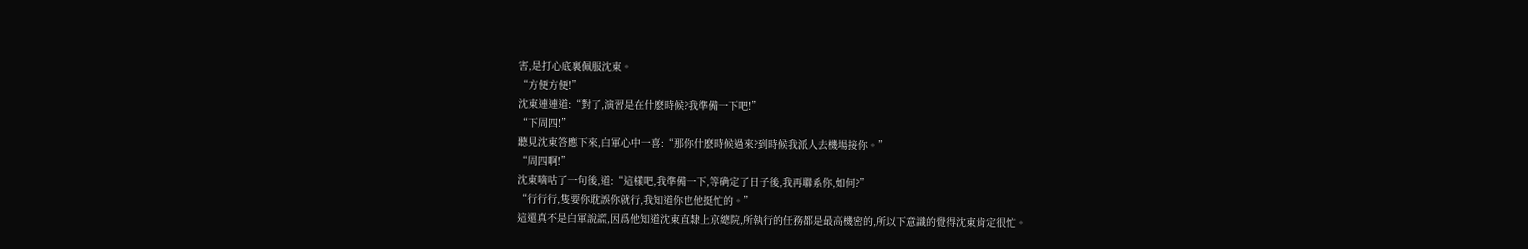害,是打心底裏佩服沈東。
“方便方便!”
沈東連連道:“對了,演習是在什麽時候?我準備一下吧!”
“下周四!”
聽見沈東答應下來,白軍心中一喜:“那你什麽時候過來?到時候我派人去機場接你。”
“周四啊!”
沈東嘀咕了一句後,道:“這樣吧,我準備一下,等确定了日子後,我再聯系你,如何?”
“行行行,隻要你耽誤你就行,我知道你也他挺忙的。”
這還真不是白軍說謊,因爲他知道沈東直隸上京總院,所執行的任務都是最高機密的,所以下意識的覺得沈東肯定很忙。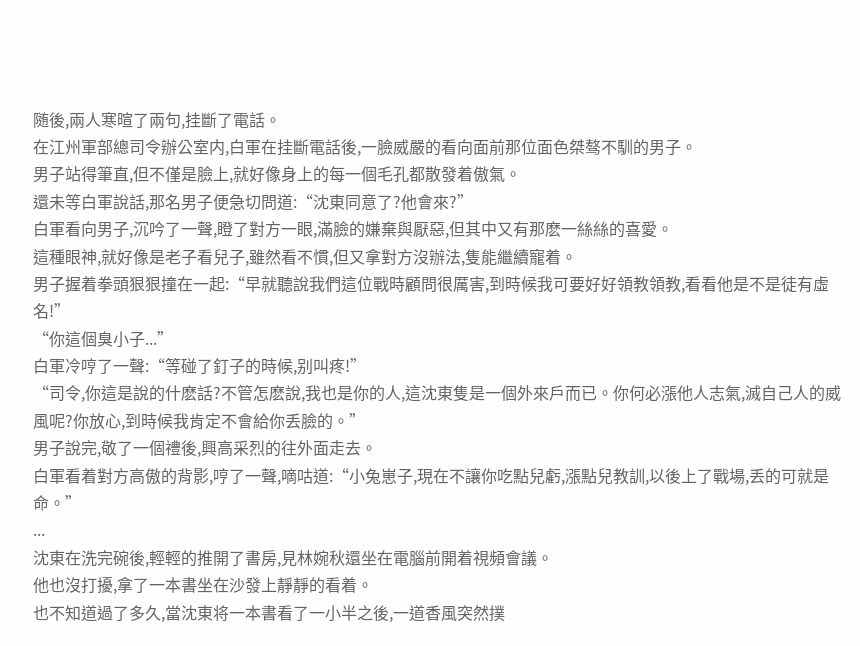随後,兩人寒暄了兩句,挂斷了電話。
在江州軍部總司令辦公室内,白軍在挂斷電話後,一臉威嚴的看向面前那位面色桀骜不馴的男子。
男子站得筆直,但不僅是臉上,就好像身上的每一個毛孔都散發着傲氣。
還未等白軍說話,那名男子便急切問道:“沈東同意了?他會來?”
白軍看向男子,沉吟了一聲,瞪了對方一眼,滿臉的嫌棄與厭惡,但其中又有那麽一絲絲的喜愛。
這種眼神,就好像是老子看兒子,雖然看不慣,但又拿對方沒辦法,隻能繼續寵着。
男子握着拳頭狠狠撞在一起:“早就聽說我們這位戰時顧問很厲害,到時候我可要好好領教領教,看看他是不是徒有虛名!”
“你這個臭小子...”
白軍冷哼了一聲:“等碰了釘子的時候,别叫疼!”
“司令,你這是說的什麽話?不管怎麽說,我也是你的人,這沈東隻是一個外來戶而已。你何必漲他人志氣,滅自己人的威風呢?你放心,到時候我肯定不會給你丢臉的。”
男子說完,敬了一個禮後,興高采烈的往外面走去。
白軍看着對方高傲的背影,哼了一聲,嘀咕道:“小兔崽子,現在不讓你吃點兒虧,漲點兒教訓,以後上了戰場,丢的可就是命。”
...
沈東在洗完碗後,輕輕的推開了書房,見林婉秋還坐在電腦前開着視頻會議。
他也沒打擾,拿了一本書坐在沙發上靜靜的看着。
也不知道過了多久,當沈東将一本書看了一小半之後,一道香風突然撲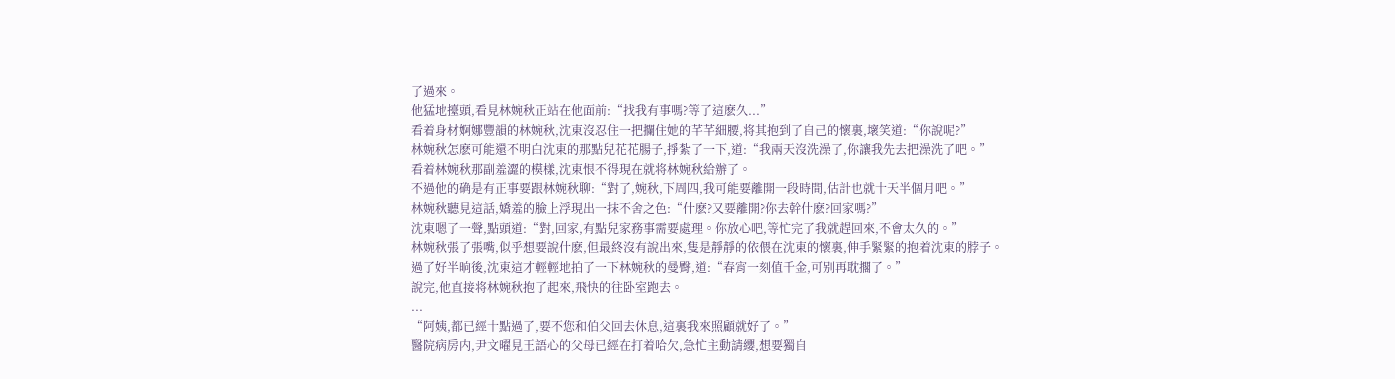了過來。
他猛地擡頭,看見林婉秋正站在他面前:“找我有事嗎?等了這麽久...”
看着身材婀娜豐韻的林婉秋,沈東沒忍住一把攔住她的芊芊細腰,将其抱到了自己的懷裏,壞笑道:“你說呢?”
林婉秋怎麽可能還不明白沈東的那點兒花花腸子,掙紮了一下,道:“我兩天沒洗澡了,你讓我先去把澡洗了吧。”
看着林婉秋那副羞澀的模樣,沈東恨不得現在就将林婉秋給辦了。
不過他的确是有正事要跟林婉秋聊:“對了,婉秋,下周四,我可能要離開一段時間,估計也就十天半個月吧。”
林婉秋聽見這話,嬌羞的臉上浮現出一抹不舍之色:“什麽?又要離開?你去幹什麽?回家嗎?”
沈東嗯了一聲,點頭道:“對,回家,有點兒家務事需要處理。你放心吧,等忙完了我就趕回來,不會太久的。”
林婉秋張了張嘴,似乎想要說什麽,但最終沒有說出來,隻是靜靜的依偎在沈東的懷裏,伸手緊緊的抱着沈東的脖子。
過了好半晌後,沈東這才輕輕地拍了一下林婉秋的曼臀,道:“春宵一刻值千金,可别再耽擱了。”
說完,他直接将林婉秋抱了起來,飛快的往卧室跑去。
...
“阿姨,都已經十點過了,要不您和伯父回去休息,這裏我來照顧就好了。”
醫院病房内,尹文曜見王語心的父母已經在打着哈欠,急忙主動請纓,想要獨自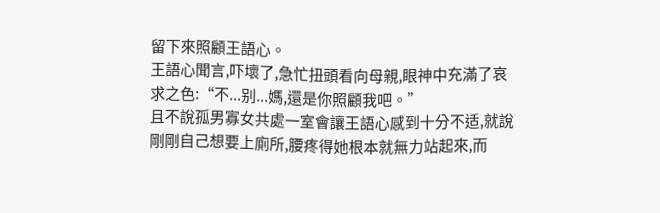留下來照顧王語心。
王語心聞言,吓壞了,急忙扭頭看向母親,眼神中充滿了哀求之色:“不...别...媽,還是你照顧我吧。”
且不說孤男寡女共處一室會讓王語心感到十分不适,就說剛剛自己想要上廁所,腰疼得她根本就無力站起來,而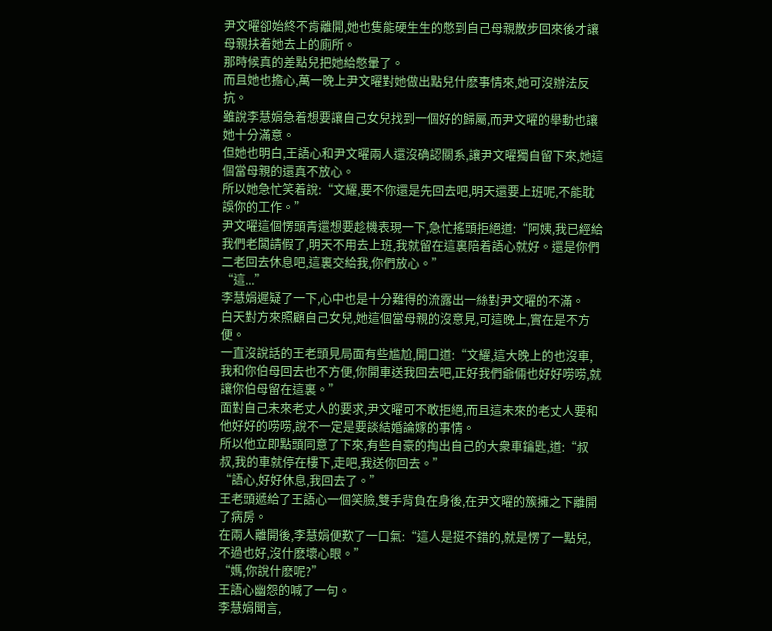尹文曜卻始終不肯離開,她也隻能硬生生的憋到自己母親散步回來後才讓母親扶着她去上的廁所。
那時候真的差點兒把她給憋暈了。
而且她也擔心,萬一晚上尹文曜對她做出點兒什麽事情來,她可沒辦法反抗。
雖說李慧娟急着想要讓自己女兒找到一個好的歸屬,而尹文曜的舉動也讓她十分滿意。
但她也明白,王語心和尹文曜兩人還沒确認關系,讓尹文曜獨自留下來,她這個當母親的還真不放心。
所以她急忙笑着說:“文耀,要不你還是先回去吧,明天還要上班呢,不能耽誤你的工作。”
尹文曜這個愣頭青還想要趁機表現一下,急忙搖頭拒絕道:“阿姨,我已經給我們老闆請假了,明天不用去上班,我就留在這裏陪着語心就好。還是你們二老回去休息吧,這裏交給我,你們放心。”
“這...”
李慧娟遲疑了一下,心中也是十分難得的流露出一絲對尹文曜的不滿。
白天對方來照顧自己女兒,她這個當母親的沒意見,可這晚上,實在是不方便。
一直沒說話的王老頭見局面有些尴尬,開口道:“文耀,這大晚上的也沒車,我和你伯母回去也不方便,你開車送我回去吧,正好我們爺倆也好好唠唠,就讓你伯母留在這裏。”
面對自己未來老丈人的要求,尹文曜可不敢拒絕,而且這未來的老丈人要和他好好的唠唠,說不一定是要談結婚論嫁的事情。
所以他立即點頭同意了下來,有些自豪的掏出自己的大衆車鑰匙,道:“叔叔,我的車就停在樓下,走吧,我送你回去。”
“語心,好好休息,我回去了。”
王老頭遞給了王語心一個笑臉,雙手背負在身後,在尹文曜的簇擁之下離開了病房。
在兩人離開後,李慧娟便歎了一口氣:“這人是挺不錯的,就是愣了一點兒,不過也好,沒什麽壞心眼。”
“媽,你說什麽呢?”
王語心幽怨的喊了一句。
李慧娟聞言,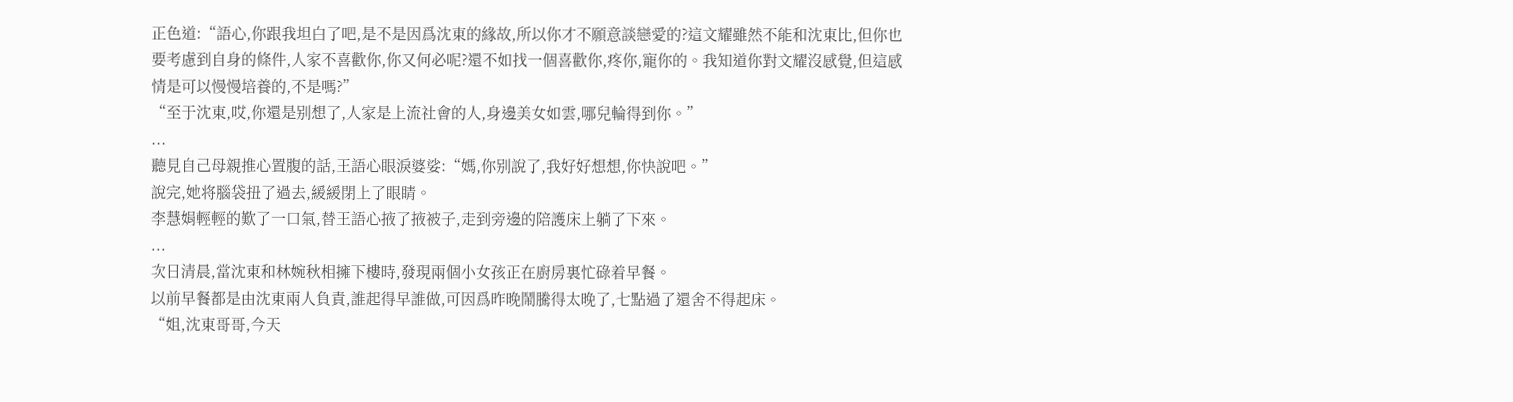正色道:“語心,你跟我坦白了吧,是不是因爲沈東的緣故,所以你才不願意談戀愛的?這文耀雖然不能和沈東比,但你也要考慮到自身的條件,人家不喜歡你,你又何必呢?還不如找一個喜歡你,疼你,寵你的。我知道你對文耀沒感覺,但這感情是可以慢慢培養的,不是嗎?”
“至于沈東,哎,你還是别想了,人家是上流社會的人,身邊美女如雲,哪兒輪得到你。”
...
聽見自己母親推心置腹的話,王語心眼淚婆娑:“媽,你别說了,我好好想想,你快說吧。”
說完,她将腦袋扭了過去,緩緩閉上了眼睛。
李慧娟輕輕的歎了一口氣,替王語心掖了掖被子,走到旁邊的陪護床上躺了下來。
...
次日清晨,當沈東和林婉秋相擁下樓時,發現兩個小女孩正在廚房裏忙碌着早餐。
以前早餐都是由沈東兩人負責,誰起得早誰做,可因爲昨晚鬧騰得太晚了,七點過了還舍不得起床。
“姐,沈東哥哥,今天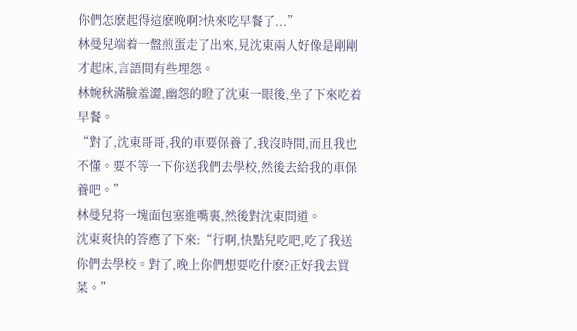你們怎麽起得這麽晚啊?快來吃早餐了...”
林曼兒端着一盤煎蛋走了出來,見沈東兩人好像是剛剛才起床,言語間有些埋怨。
林婉秋滿臉羞澀,幽怨的瞪了沈東一眼後,坐了下來吃着早餐。
“對了,沈東哥哥,我的車要保養了,我沒時間,而且我也不懂。要不等一下你送我們去學校,然後去給我的車保養吧。”
林曼兒将一塊面包塞進嘴裏,然後對沈東問道。
沈東爽快的答應了下來:“行啊,快點兒吃吧,吃了我送你們去學校。對了,晚上你們想要吃什麽?正好我去買菜。”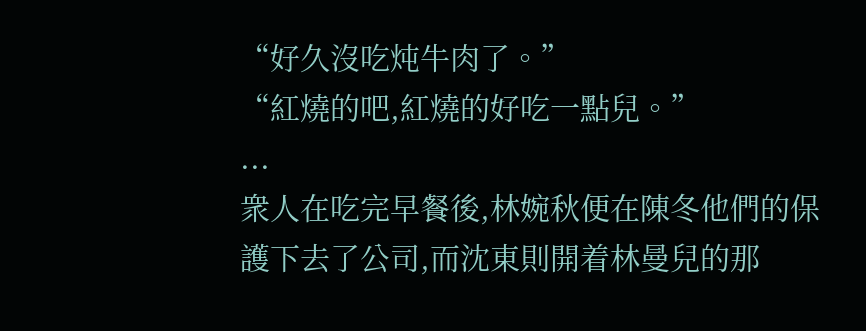“好久沒吃炖牛肉了。”
“紅燒的吧,紅燒的好吃一點兒。”
...
衆人在吃完早餐後,林婉秋便在陳冬他們的保護下去了公司,而沈東則開着林曼兒的那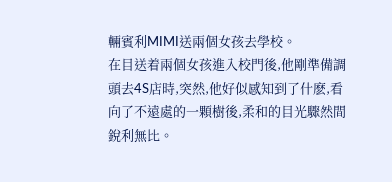輛賓利MIMI送兩個女孩去學校。
在目送着兩個女孩進入校門後,他剛準備調頭去4S店時,突然,他好似感知到了什麽,看向了不遠處的一顆樹後,柔和的目光驟然間銳利無比。